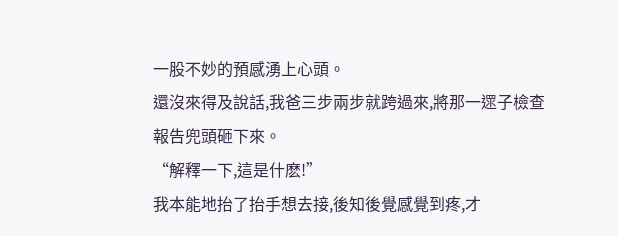一股不妙的預感湧上心頭。
還沒來得及說話,我爸三步兩步就跨過來,將那一遝子檢查報告兜頭砸下來。
“解釋一下,這是什麽!”
我本能地抬了抬手想去接,後知後覺感覺到疼,才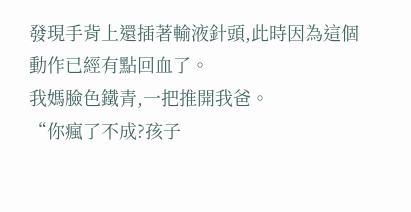發現手背上還插著輸液針頭,此時因為這個動作已經有點回血了。
我媽臉色鐵青,一把推開我爸。
“你瘋了不成?孩子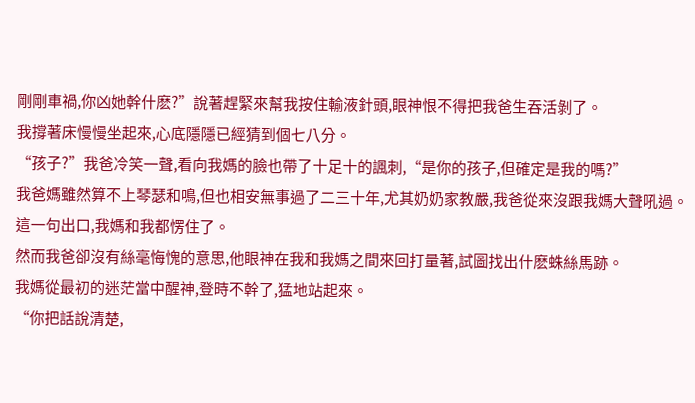剛剛車禍,你凶她幹什麽?”說著趕緊來幫我按住輸液針頭,眼神恨不得把我爸生吞活剝了。
我撐著床慢慢坐起來,心底隱隱已經猜到個七八分。
“孩子?”我爸冷笑一聲,看向我媽的臉也帶了十足十的諷刺,“是你的孩子,但確定是我的嗎?”
我爸媽雖然算不上琴瑟和鳴,但也相安無事過了二三十年,尤其奶奶家教嚴,我爸從來沒跟我媽大聲吼過。
這一句出口,我媽和我都愣住了。
然而我爸卻沒有絲毫悔愧的意思,他眼神在我和我媽之間來回打量著,試圖找出什麽蛛絲馬跡。
我媽從最初的迷茫當中醒神,登時不幹了,猛地站起來。
“你把話說清楚,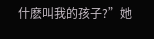什麽叫我的孩子?”她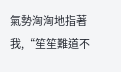氣勢洶洶地指著我,“笙笙難道不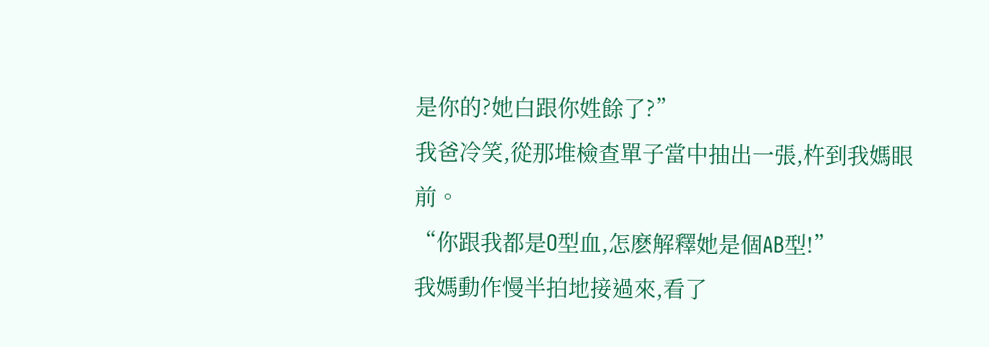是你的?她白跟你姓餘了?”
我爸冷笑,從那堆檢查單子當中抽出一張,杵到我媽眼前。
“你跟我都是O型血,怎麽解釋她是個AB型!”
我媽動作慢半拍地接過來,看了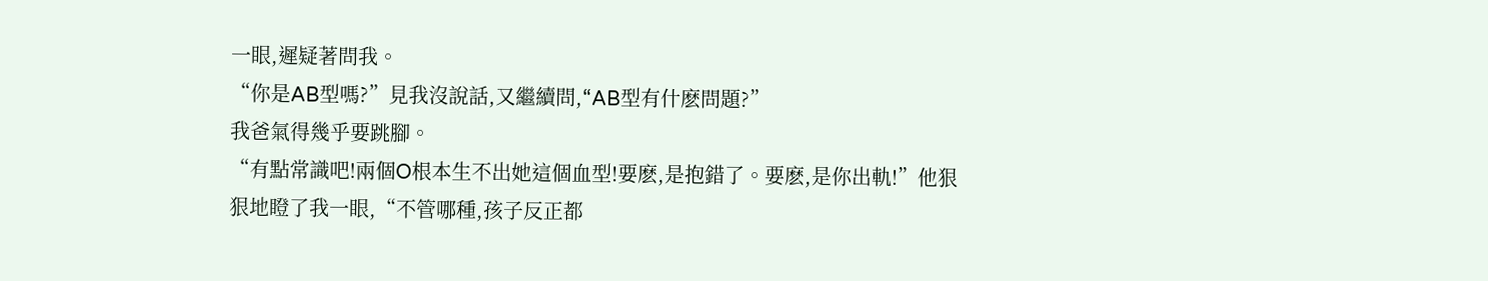一眼,遲疑著問我。
“你是AB型嗎?”見我沒說話,又繼續問,“AB型有什麽問題?”
我爸氣得幾乎要跳腳。
“有點常識吧!兩個O根本生不出她這個血型!要麽,是抱錯了。要麽,是你出軌!”他狠狠地瞪了我一眼,“不管哪種,孩子反正都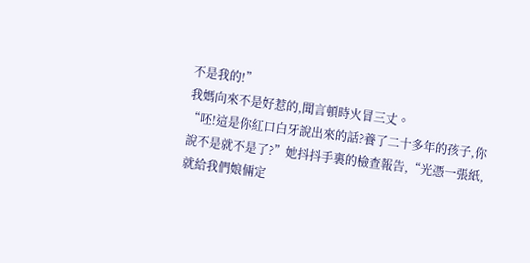不是我的!”
我媽向來不是好惹的,聞言頓時火冒三丈。
“呸!這是你紅口白牙說出來的話?養了二十多年的孩子,你說不是就不是了?”她抖抖手裏的檢查報告,“光憑一張紙,就給我們娘倆定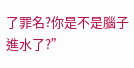了罪名?你是不是腦子進水了?”